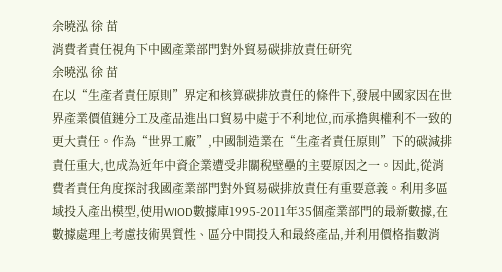余曉泓 徐 苗
消費者責任視角下中國產業部門對外貿易碳排放責任研究
余曉泓 徐 苗
在以“生產者責任原則”界定和核算碳排放責任的條件下,發展中國家因在世界產業價值鏈分工及產品進出口貿易中處于不利地位,而承擔與權利不一致的更大責任。作為“世界工廠”,中國制造業在“生產者責任原則”下的碳減排責任重大,也成為近年中資企業遭受非關稅壁壘的主要原因之一。因此,從消費者責任角度探討我國產業部門對外貿易碳排放責任有重要意義。利用多區域投入產出模型,使用WIOD數據庫1995-2011年35個產業部門的最新數據,在數據處理上考慮技術異質性、區分中間投入和最終產品,并利用價格指數消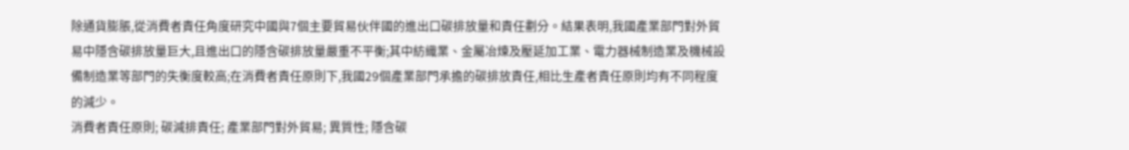除通貨膨脹,從消費者責任角度研究中國與7個主要貿易伙伴國的進出口碳排放量和責任劃分。結果表明,我國產業部門對外貿易中隱含碳排放量巨大,且進出口的隱含碳排放量嚴重不平衡;其中紡織業、金屬冶煉及壓延加工業、電力器械制造業及機械設備制造業等部門的失衡度較高;在消費者責任原則下,我國29個產業部門承擔的碳排放責任,相比生產者責任原則均有不同程度的減少。
消費者責任原則; 碳減排責任; 產業部門對外貿易; 異質性; 隱含碳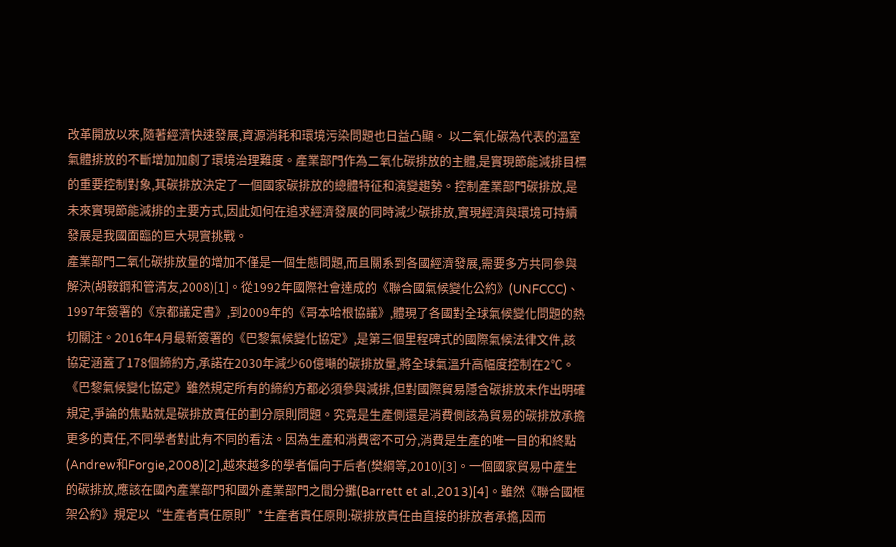改革開放以來,隨著經濟快速發展,資源消耗和環境污染問題也日益凸顯。 以二氧化碳為代表的溫室氣體排放的不斷增加加劇了環境治理難度。產業部門作為二氧化碳排放的主體,是實現節能減排目標的重要控制對象,其碳排放決定了一個國家碳排放的總體特征和演變趨勢。控制產業部門碳排放,是未來實現節能減排的主要方式,因此如何在追求經濟發展的同時減少碳排放,實現經濟與環境可持續發展是我國面臨的巨大現實挑戰。
產業部門二氧化碳排放量的增加不僅是一個生態問題,而且關系到各國經濟發展,需要多方共同參與解決(胡鞍鋼和管清友,2008)[1]。從1992年國際社會達成的《聯合國氣候變化公約》(UNFCCC)、1997年簽署的《京都議定書》,到2009年的《哥本哈根協議》,體現了各國對全球氣候變化問題的熱切關注。2016年4月最新簽署的《巴黎氣候變化協定》,是第三個里程碑式的國際氣候法律文件,該協定涵蓋了178個締約方,承諾在2030年減少60億噸的碳排放量,將全球氣溫升高幅度控制在2℃。《巴黎氣候變化協定》雖然規定所有的締約方都必須參與減排,但對國際貿易隱含碳排放未作出明確規定,爭論的焦點就是碳排放責任的劃分原則問題。究竟是生產側還是消費側該為貿易的碳排放承擔更多的責任,不同學者對此有不同的看法。因為生產和消費密不可分,消費是生產的唯一目的和終點(Andrew和Forgie,2008)[2],越來越多的學者偏向于后者(樊綱等,2010)[3]。一個國家貿易中產生的碳排放,應該在國內產業部門和國外產業部門之間分攤(Barrett et al.,2013)[4]。雖然《聯合國框架公約》規定以“生產者責任原則”*生產者責任原則:碳排放責任由直接的排放者承擔,因而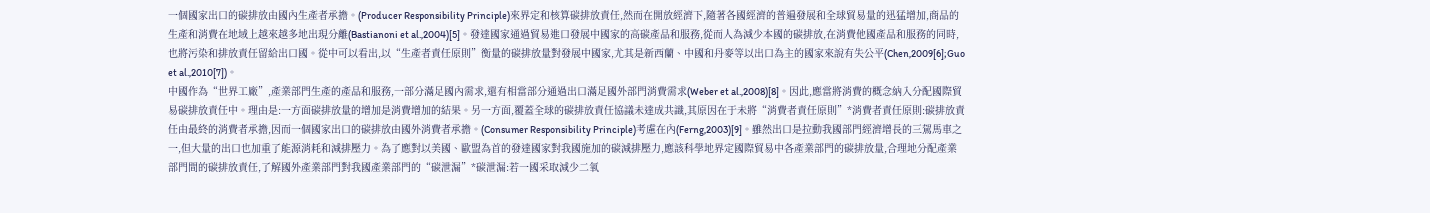一個國家出口的碳排放由國內生產者承擔。(Producer Responsibility Principle)來界定和核算碳排放責任,然而在開放經濟下,隨著各國經濟的普遍發展和全球貿易量的迅猛增加,商品的生產和消費在地域上越來越多地出現分離(Bastianoni et al.,2004)[5]。發達國家通過貿易進口發展中國家的高碳產品和服務,從而人為減少本國的碳排放,在消費他國產品和服務的同時,也將污染和排放責任留給出口國。從中可以看出,以“生產者責任原則”衡量的碳排放量對發展中國家,尤其是新西蘭、中國和丹麥等以出口為主的國家來說有失公平(Chen,2009[6];Guo et al.,2010[7])。
中國作為“世界工廠”,產業部門生產的產品和服務,一部分滿足國內需求,還有相當部分通過出口滿足國外部門消費需求(Weber et al.,2008)[8]。因此,應當將消費的概念納入分配國際貿易碳排放責任中。理由是:一方面碳排放量的增加是消費增加的結果。另一方面,覆蓋全球的碳排放責任協議未達成共識,其原因在于未將“消費者責任原則”*消費者責任原則:碳排放責任由最終的消費者承擔,因而一個國家出口的碳排放由國外消費者承擔。(Consumer Responsibility Principle)考慮在內(Ferng,2003)[9]。雖然出口是拉動我國部門經濟增長的三駕馬車之一,但大量的出口也加重了能源消耗和減排壓力。為了應對以美國、歐盟為首的發達國家對我國施加的碳減排壓力,應該科學地界定國際貿易中各產業部門的碳排放量,合理地分配產業部門間的碳排放責任,了解國外產業部門對我國產業部門的“碳泄漏”*碳泄漏:若一國采取減少二氧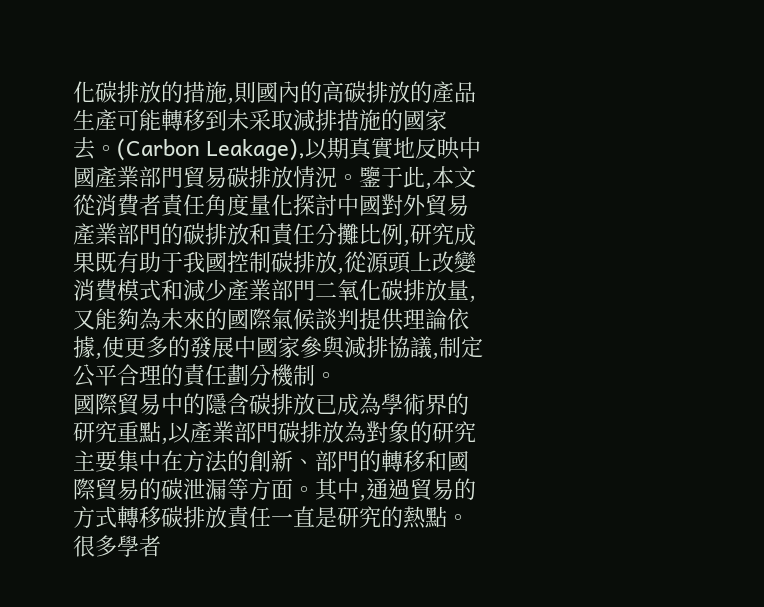化碳排放的措施,則國內的高碳排放的產品生產可能轉移到未采取減排措施的國家去。(Carbon Leakage),以期真實地反映中國產業部門貿易碳排放情況。鑒于此,本文從消費者責任角度量化探討中國對外貿易產業部門的碳排放和責任分攤比例,研究成果既有助于我國控制碳排放,從源頭上改變消費模式和減少產業部門二氧化碳排放量,又能夠為未來的國際氣候談判提供理論依據,使更多的發展中國家參與減排協議,制定公平合理的責任劃分機制。
國際貿易中的隱含碳排放已成為學術界的研究重點,以產業部門碳排放為對象的研究主要集中在方法的創新、部門的轉移和國際貿易的碳泄漏等方面。其中,通過貿易的方式轉移碳排放責任一直是研究的熱點。很多學者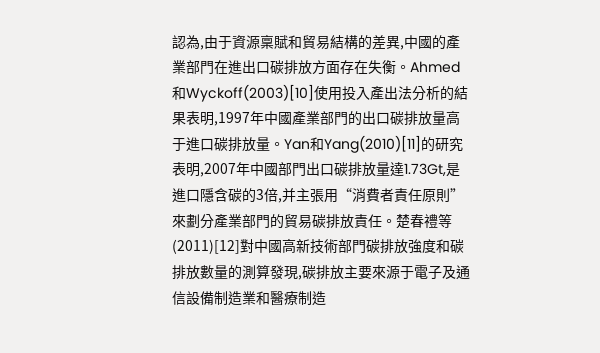認為,由于資源稟賦和貿易結構的差異,中國的產業部門在進出口碳排放方面存在失衡。Ahmed和Wyckoff(2003)[10]使用投入產出法分析的結果表明,1997年中國產業部門的出口碳排放量高于進口碳排放量。Yan和Yang(2010)[11]的研究表明,2007年中國部門出口碳排放量達1.73Gt,是進口隱含碳的3倍,并主張用“消費者責任原則”來劃分產業部門的貿易碳排放責任。楚春禮等(2011)[12]對中國高新技術部門碳排放強度和碳排放數量的測算發現,碳排放主要來源于電子及通信設備制造業和醫療制造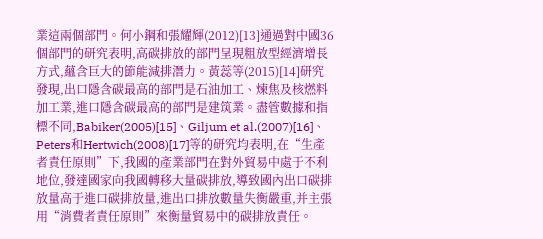業這兩個部門。何小鋼和張耀輝(2012)[13]通過對中國36個部門的研究表明,高碳排放的部門呈現粗放型經濟增長方式,蘊含巨大的節能減排潛力。黃蕊等(2015)[14]研究發現,出口隱含碳最高的部門是石油加工、煉焦及核燃料加工業,進口隱含碳最高的部門是建筑業。盡管數據和指標不同,Babiker(2005)[15]、Giljum et al.(2007)[16]、Peters和Hertwich(2008)[17]等的研究均表明,在“生產者責任原則”下,我國的產業部門在對外貿易中處于不利地位,發達國家向我國轉移大量碳排放,導致國內出口碳排放量高于進口碳排放量,進出口排放數量失衡嚴重,并主張用“消費者責任原則”來衡量貿易中的碳排放責任。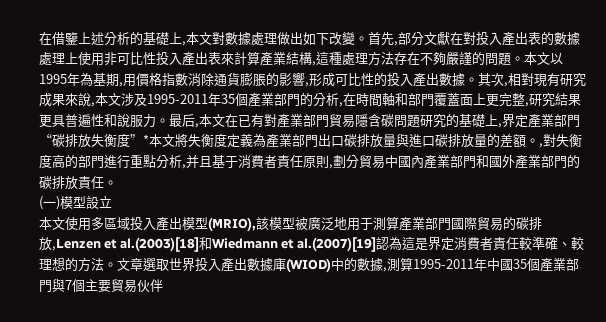在借鑒上述分析的基礎上,本文對數據處理做出如下改變。首先,部分文獻在對投入產出表的數據處理上使用非可比性投入產出表來計算產業結構,這種處理方法存在不夠嚴謹的問題。本文以1995年為基期,用價格指數消除通貨膨脹的影響,形成可比性的投入產出數據。其次,相對現有研究成果來說,本文涉及1995-2011年35個產業部門的分析,在時間軸和部門覆蓋面上更完整,研究結果更具普遍性和說服力。最后,本文在已有對產業部門貿易隱含碳問題研究的基礎上,界定產業部門“碳排放失衡度”*本文將失衡度定義為產業部門出口碳排放量與進口碳排放量的差額。,對失衡度高的部門進行重點分析,并且基于消費者責任原則,劃分貿易中國內產業部門和國外產業部門的碳排放責任。
(一)模型設立
本文使用多區域投入產出模型(MRIO),該模型被廣泛地用于測算產業部門國際貿易的碳排放,Lenzen et al.(2003)[18]和Wiedmann et al.(2007)[19]認為這是界定消費者責任較準確、較理想的方法。文章選取世界投入產出數據庫(WIOD)中的數據,測算1995-2011年中國35個產業部門與7個主要貿易伙伴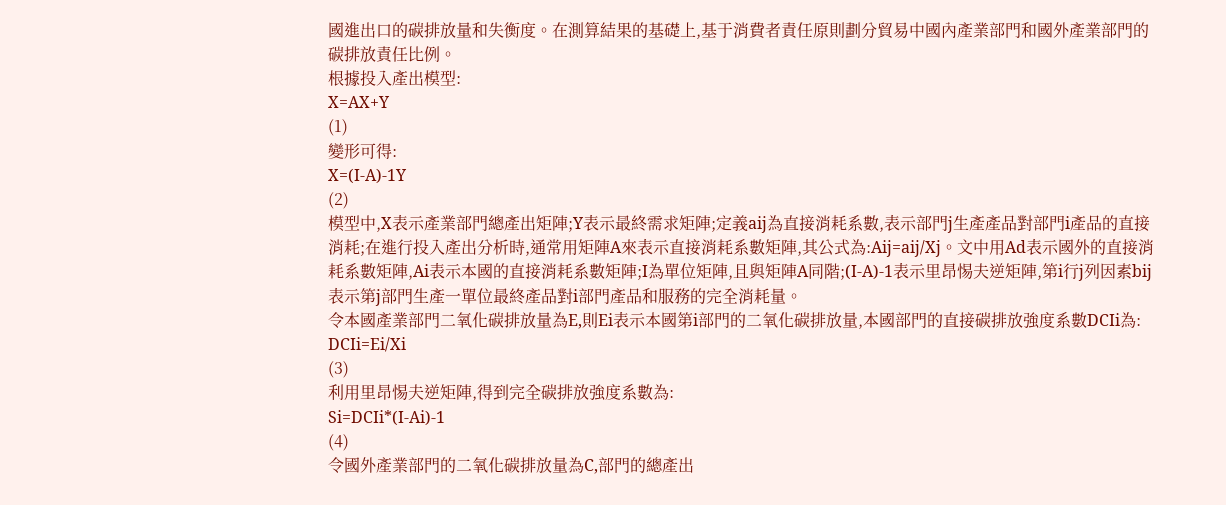國進出口的碳排放量和失衡度。在測算結果的基礎上,基于消費者責任原則劃分貿易中國內產業部門和國外產業部門的碳排放責任比例。
根據投入產出模型:
X=AX+Y
(1)
變形可得:
X=(I-A)-1Y
(2)
模型中,X表示產業部門總產出矩陣;Y表示最終需求矩陣;定義aij為直接消耗系數,表示部門j生產產品對部門i產品的直接消耗;在進行投入產出分析時,通常用矩陣A來表示直接消耗系數矩陣,其公式為:Aij=aij/Xj。文中用Ad表示國外的直接消耗系數矩陣,Ai表示本國的直接消耗系數矩陣;I為單位矩陣,且與矩陣A同階;(I-A)-1表示里昂惕夫逆矩陣,第i行j列因素bij表示第j部門生產一單位最終產品對i部門產品和服務的完全消耗量。
令本國產業部門二氧化碳排放量為E,則Ei表示本國第i部門的二氧化碳排放量,本國部門的直接碳排放強度系數DCIi為:
DCIi=Ei/Xi
(3)
利用里昂惕夫逆矩陣,得到完全碳排放強度系數為:
Si=DCIi*(I-Ai)-1
(4)
令國外產業部門的二氧化碳排放量為C,部門的總產出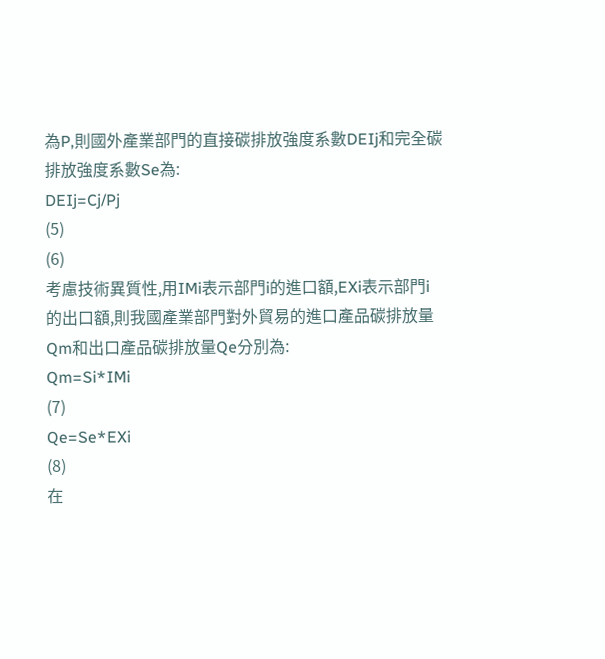為P,則國外產業部門的直接碳排放強度系數DEIj和完全碳排放強度系數Se為:
DEIj=Cj/Pj
(5)
(6)
考慮技術異質性,用IMi表示部門i的進口額,EXi表示部門i的出口額,則我國產業部門對外貿易的進口產品碳排放量Qm和出口產品碳排放量Qe分別為:
Qm=Si*IMi
(7)
Qe=Se*EXi
(8)
在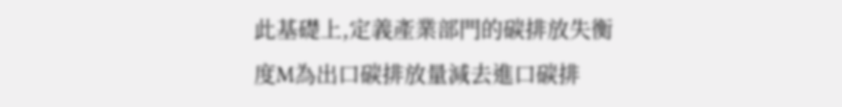此基礎上,定義產業部門的碳排放失衡度M為出口碳排放量減去進口碳排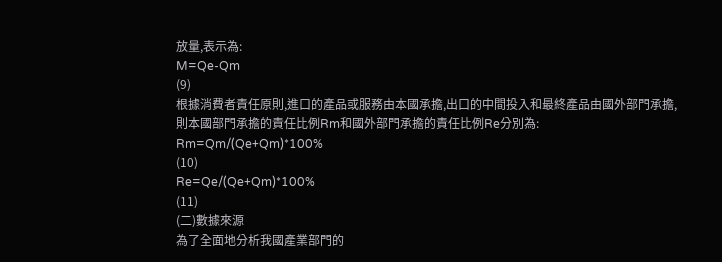放量,表示為:
M=Qe-Qm
(9)
根據消費者責任原則,進口的產品或服務由本國承擔,出口的中間投入和最終產品由國外部門承擔,則本國部門承擔的責任比例Rm和國外部門承擔的責任比例Re分別為:
Rm=Qm/(Qe+Qm)*100%
(10)
Re=Qe/(Qe+Qm)*100%
(11)
(二)數據來源
為了全面地分析我國產業部門的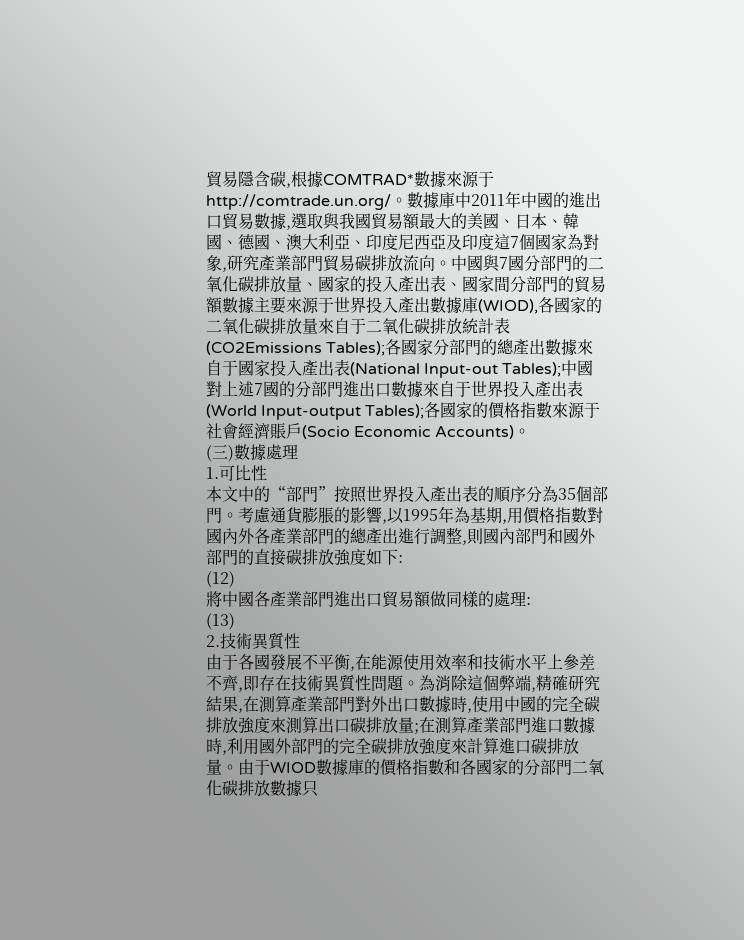貿易隱含碳,根據COMTRAD*數據來源于http://comtrade.un.org/。數據庫中2011年中國的進出口貿易數據,選取與我國貿易額最大的美國、日本、韓國、德國、澳大利亞、印度尼西亞及印度這7個國家為對象,研究產業部門貿易碳排放流向。中國與7國分部門的二氧化碳排放量、國家的投入產出表、國家間分部門的貿易額數據主要來源于世界投入產出數據庫(WIOD),各國家的二氧化碳排放量來自于二氧化碳排放統計表(CO2Emissions Tables);各國家分部門的總產出數據來自于國家投入產出表(National Input-out Tables);中國對上述7國的分部門進出口數據來自于世界投入產出表(World Input-output Tables);各國家的價格指數來源于社會經濟賬戶(Socio Economic Accounts)。
(三)數據處理
1.可比性
本文中的“部門”按照世界投入產出表的順序分為35個部門。考慮通貨膨脹的影響,以1995年為基期,用價格指數對國內外各產業部門的總產出進行調整,則國內部門和國外部門的直接碳排放強度如下:
(12)
將中國各產業部門進出口貿易額做同樣的處理:
(13)
2.技術異質性
由于各國發展不平衡,在能源使用效率和技術水平上參差不齊,即存在技術異質性問題。為消除這個弊端,精確研究結果,在測算產業部門對外出口數據時,使用中國的完全碳排放強度來測算出口碳排放量;在測算產業部門進口數據時,利用國外部門的完全碳排放強度來計算進口碳排放量。由于WIOD數據庫的價格指數和各國家的分部門二氧化碳排放數據只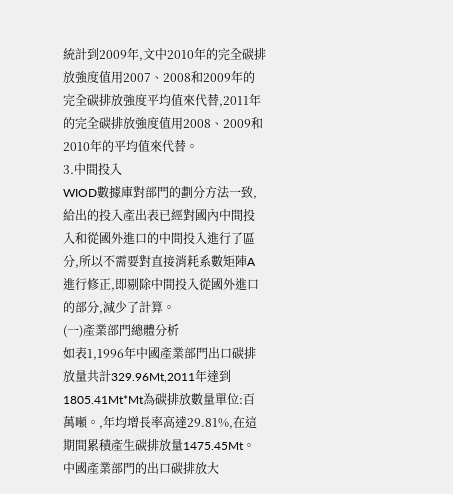統計到2009年,文中2010年的完全碳排放強度值用2007、2008和2009年的完全碳排放強度平均值來代替,2011年的完全碳排放強度值用2008、2009和2010年的平均值來代替。
3.中間投入
WIOD數據庫對部門的劃分方法一致,給出的投入產出表已經對國內中間投入和從國外進口的中間投入進行了區分,所以不需要對直接消耗系數矩陣A 進行修正,即剔除中間投入從國外進口的部分,減少了計算。
(一)產業部門總體分析
如表1,1996年中國產業部門出口碳排放量共計329.96Mt,2011年達到1805.41Mt*Mt為碳排放數量單位:百萬噸。,年均增長率高達29.81%,在這期間累積產生碳排放量1475.45Mt。中國產業部門的出口碳排放大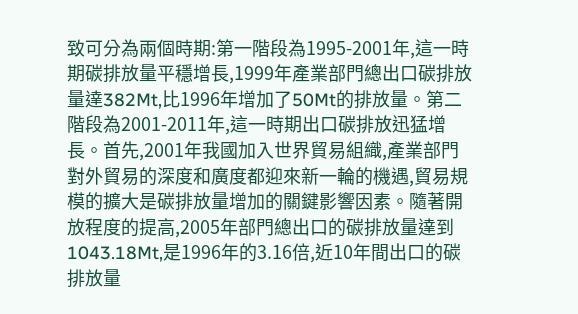致可分為兩個時期:第一階段為1995-2001年,這一時期碳排放量平穩增長,1999年產業部門總出口碳排放量達382Mt,比1996年增加了50Mt的排放量。第二階段為2001-2011年,這一時期出口碳排放迅猛增長。首先,2001年我國加入世界貿易組織,產業部門對外貿易的深度和廣度都迎來新一輪的機遇,貿易規模的擴大是碳排放量增加的關鍵影響因素。隨著開放程度的提高,2005年部門總出口的碳排放量達到1043.18Mt,是1996年的3.16倍,近10年間出口的碳排放量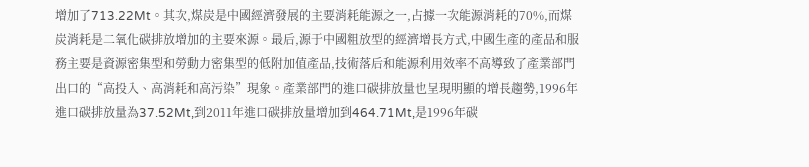增加了713.22Mt。其次,煤炭是中國經濟發展的主要消耗能源之一,占據一次能源消耗的70%,而煤炭消耗是二氧化碳排放增加的主要來源。最后,源于中國粗放型的經濟增長方式,中國生產的產品和服務主要是資源密集型和勞動力密集型的低附加值產品,技術落后和能源利用效率不高導致了產業部門出口的“高投入、高消耗和高污染”現象。產業部門的進口碳排放量也呈現明顯的增長趨勢,1996年進口碳排放量為37.52Mt,到2011年進口碳排放量增加到464.71Mt,是1996年碳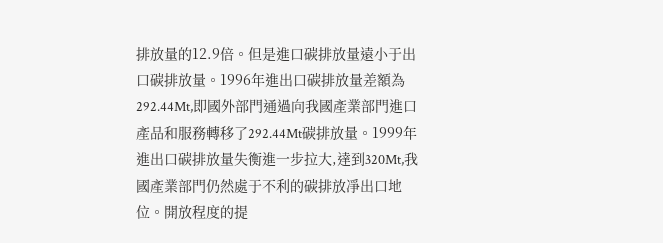排放量的12.9倍。但是進口碳排放量遠小于出口碳排放量。1996年進出口碳排放量差額為292.44Mt,即國外部門通過向我國產業部門進口產品和服務轉移了292.44Mt碳排放量。1999年進出口碳排放量失衡進一步拉大,達到320Mt,我國產業部門仍然處于不利的碳排放凈出口地位。開放程度的提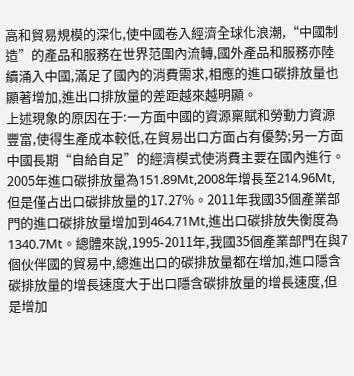高和貿易規模的深化,使中國卷入經濟全球化浪潮,“中國制造”的產品和服務在世界范圍內流轉,國外產品和服務亦陸續涌入中國,滿足了國內的消費需求,相應的進口碳排放量也顯著增加,進出口排放量的差距越來越明顯。
上述現象的原因在于:一方面中國的資源稟賦和勞動力資源豐富,使得生產成本較低,在貿易出口方面占有優勢;另一方面中國長期“自給自足”的經濟模式使消費主要在國內進行。2005年進口碳排放量為151.89Mt,2008年增長至214.96Mt,但是僅占出口碳排放量的17.27%。2011年我國35個產業部門的進口碳排放量增加到464.71Mt,進出口碳排放失衡度為1340.7Mt。總體來說,1995-2011年,我國35個產業部門在與7個伙伴國的貿易中,總進出口的碳排放量都在增加,進口隱含碳排放量的增長速度大于出口隱含碳排放量的增長速度,但是增加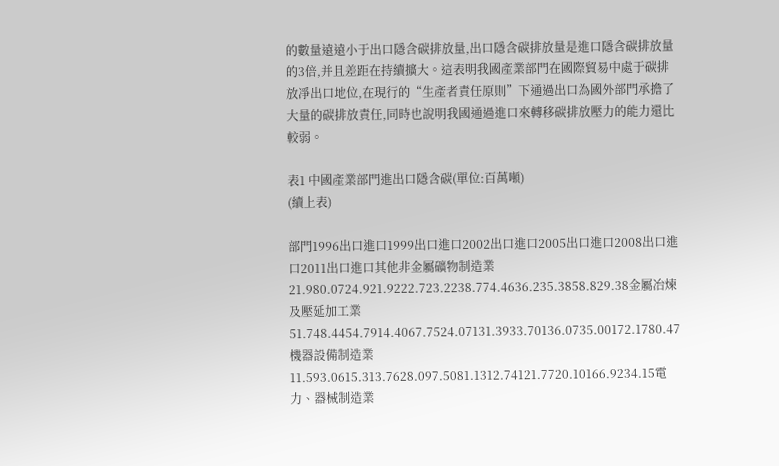的數量遠遠小于出口隱含碳排放量,出口隱含碳排放量是進口隱含碳排放量的3倍,并且差距在持續擴大。這表明我國產業部門在國際貿易中處于碳排放凈出口地位,在現行的“生產者責任原則”下通過出口為國外部門承擔了大量的碳排放責任,同時也說明我國通過進口來轉移碳排放壓力的能力還比較弱。

表1 中國產業部門進出口隱含碳(單位:百萬噸)
(續上表)

部門1996出口進口1999出口進口2002出口進口2005出口進口2008出口進口2011出口進口其他非金屬礦物制造業21.980.0724.921.9222.723.2238.774.4636.235.3858.829.38金屬冶煉及壓延加工業51.748.4454.7914.4067.7524.07131.3933.70136.0735.00172.1780.47機器設備制造業11.593.0615.313.7628.097.5081.1312.74121.7720.10166.9234.15電力、器械制造業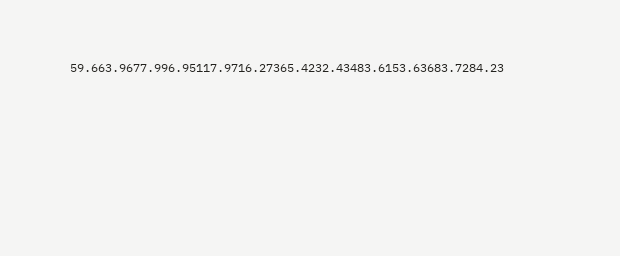59.663.9677.996.95117.9716.27365.4232.43483.6153.63683.7284.23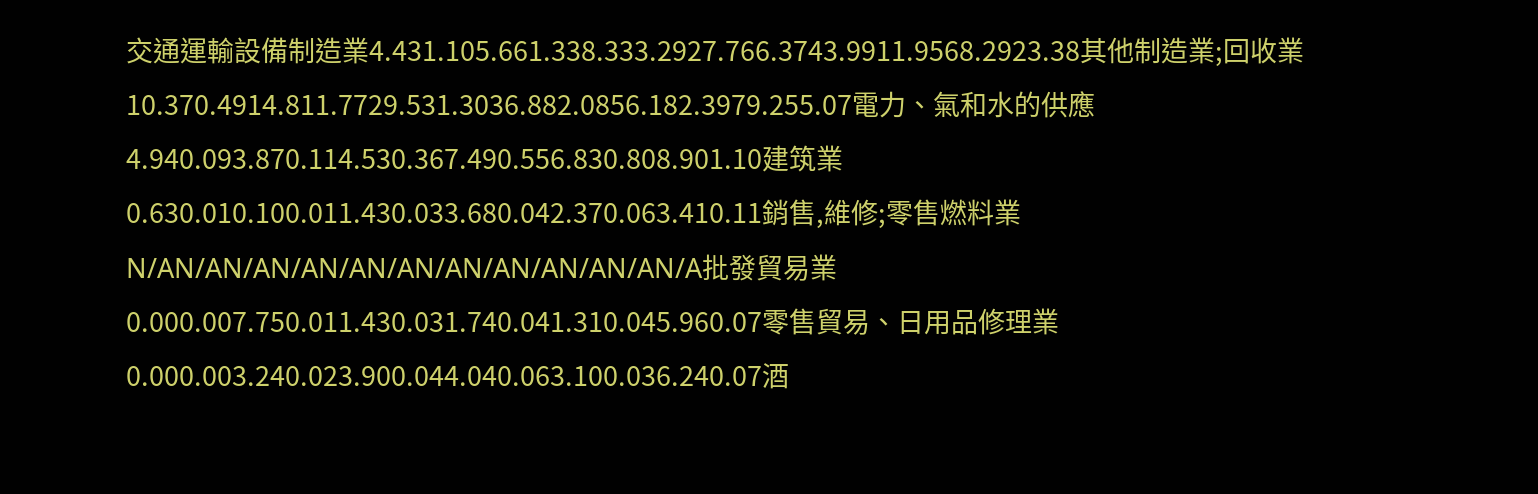交通運輸設備制造業4.431.105.661.338.333.2927.766.3743.9911.9568.2923.38其他制造業;回收業10.370.4914.811.7729.531.3036.882.0856.182.3979.255.07電力、氣和水的供應4.940.093.870.114.530.367.490.556.830.808.901.10建筑業0.630.010.100.011.430.033.680.042.370.063.410.11銷售,維修;零售燃料業N/AN/AN/AN/AN/AN/AN/AN/AN/AN/AN/AN/A批發貿易業0.000.007.750.011.430.031.740.041.310.045.960.07零售貿易、日用品修理業0.000.003.240.023.900.044.040.063.100.036.240.07酒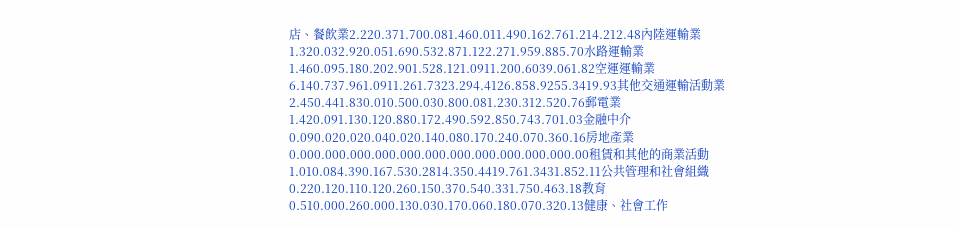店、餐飲業2.220.371.700.081.460.011.490.162.761.214.212.48內陸運輸業1.320.032.920.051.690.532.871.122.271.959.885.70水路運輸業1.460.095.180.202.901.528.121.0911.200.6039.061.82空運運輸業6.140.737.961.0911.261.7323.294.4126.858.9255.3419.93其他交通運輸活動業2.450.441.830.010.500.030.800.081.230.312.520.76郵電業1.420.091.130.120.880.172.490.592.850.743.701.03金融中介0.090.020.020.040.020.140.080.170.240.070.360.16房地產業0.000.000.000.000.000.000.000.000.000.000.000.00租賃和其他的商業活動1.010.084.390.167.530.2814.350.4419.761.3431.852.11公共管理和社會組織0.220.120.110.120.260.150.370.540.331.750.463.18教育0.510.000.260.000.130.030.170.060.180.070.320.13健康、社會工作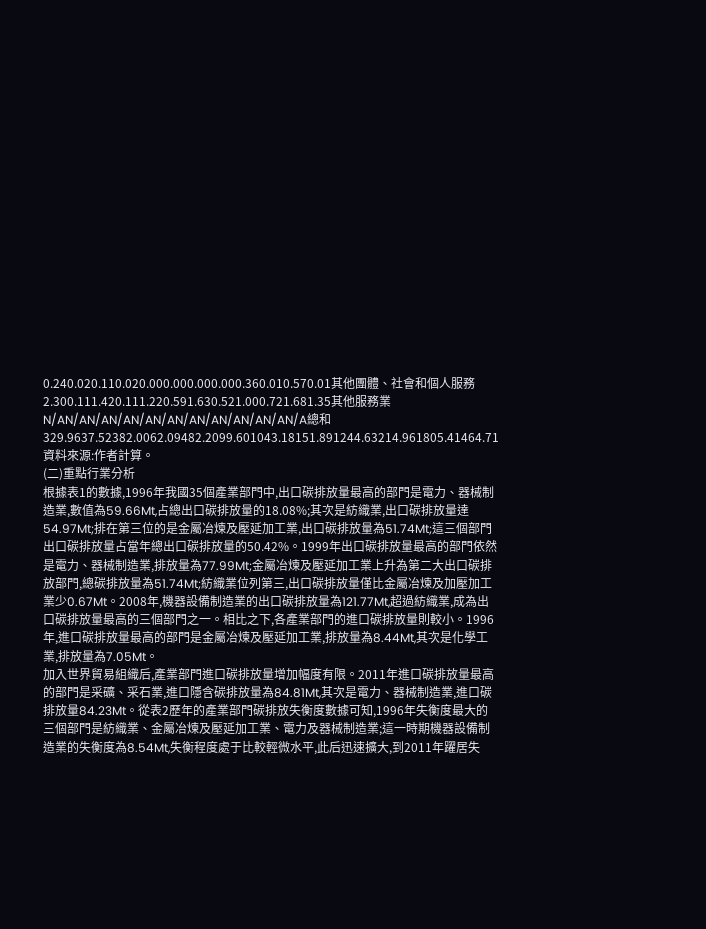0.240.020.110.020.000.000.000.000.360.010.570.01其他團體、社會和個人服務2.300.111.420.111.220.591.630.521.000.721.681.35其他服務業N/AN/AN/AN/AN/AN/AN/AN/AN/AN/AN/AN/A總和329.9637.52382.0062.09482.2099.601043.18151.891244.63214.961805.41464.71
資料來源:作者計算。
(二)重點行業分析
根據表1的數據,1996年我國35個產業部門中,出口碳排放量最高的部門是電力、器械制造業,數值為59.66Mt,占總出口碳排放量的18.08%;其次是紡織業,出口碳排放量達54.97Mt;排在第三位的是金屬冶煉及壓延加工業,出口碳排放量為51.74Mt;這三個部門出口碳排放量占當年總出口碳排放量的50.42%。1999年出口碳排放量最高的部門依然是電力、器械制造業,排放量為77.99Mt;金屬冶煉及壓延加工業上升為第二大出口碳排放部門,總碳排放量為51.74Mt;紡織業位列第三,出口碳排放量僅比金屬冶煉及加壓加工業少0.67Mt。2008年,機器設備制造業的出口碳排放量為121.77Mt,超過紡織業,成為出口碳排放量最高的三個部門之一。相比之下,各產業部門的進口碳排放量則較小。1996年,進口碳排放量最高的部門是金屬冶煉及壓延加工業,排放量為8.44Mt,其次是化學工業,排放量為7.05Mt。
加入世界貿易組織后,產業部門進口碳排放量增加幅度有限。2011年進口碳排放量最高的部門是采礦、采石業,進口隱含碳排放量為84.81Mt,其次是電力、器械制造業,進口碳排放量84.23Mt。從表2歷年的產業部門碳排放失衡度數據可知,1996年失衡度最大的三個部門是紡織業、金屬冶煉及壓延加工業、電力及器械制造業;這一時期機器設備制造業的失衡度為8.54Mt,失衡程度處于比較輕微水平,此后迅速擴大,到2011年躍居失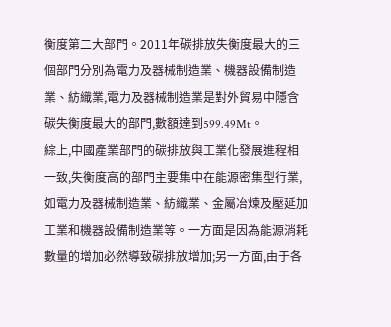衡度第二大部門。2011年碳排放失衡度最大的三個部門分別為電力及器械制造業、機器設備制造業、紡織業,電力及器械制造業是對外貿易中隱含碳失衡度最大的部門,數額達到599.49Mt。
綜上,中國產業部門的碳排放與工業化發展進程相一致,失衡度高的部門主要集中在能源密集型行業,如電力及器械制造業、紡織業、金屬冶煉及壓延加工業和機器設備制造業等。一方面是因為能源消耗數量的增加必然導致碳排放增加;另一方面,由于各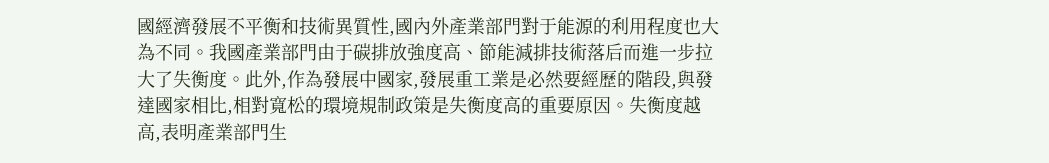國經濟發展不平衡和技術異質性,國內外產業部門對于能源的利用程度也大為不同。我國產業部門由于碳排放強度高、節能減排技術落后而進一步拉大了失衡度。此外,作為發展中國家,發展重工業是必然要經歷的階段,與發達國家相比,相對寬松的環境規制政策是失衡度高的重要原因。失衡度越高,表明產業部門生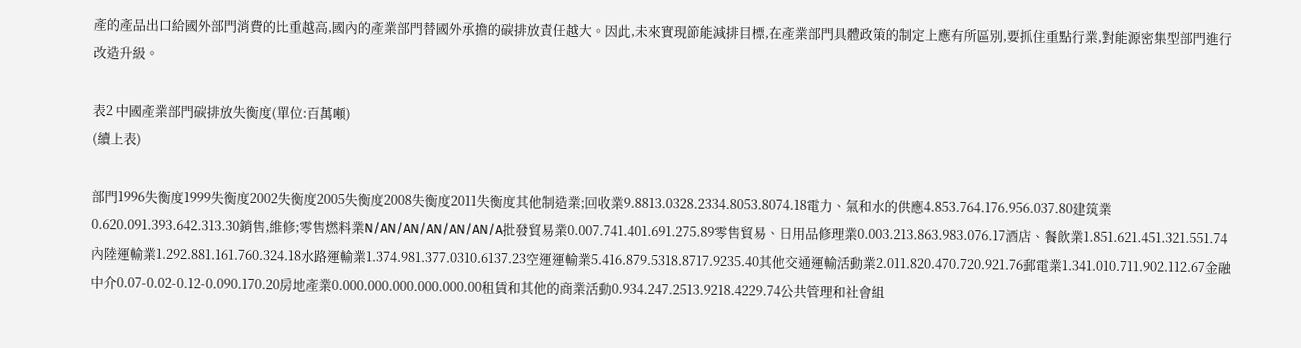產的產品出口給國外部門消費的比重越高,國內的產業部門替國外承擔的碳排放責任越大。因此,未來實現節能減排目標,在產業部門具體政策的制定上應有所區別,要抓住重點行業,對能源密集型部門進行改造升級。

表2 中國產業部門碳排放失衡度(單位:百萬噸)
(續上表)

部門1996失衡度1999失衡度2002失衡度2005失衡度2008失衡度2011失衡度其他制造業;回收業9.8813.0328.2334.8053.8074.18電力、氣和水的供應4.853.764.176.956.037.80建筑業0.620.091.393.642.313.30銷售,維修;零售燃料業N/AN/AN/AN/AN/AN/A批發貿易業0.007.741.401.691.275.89零售貿易、日用品修理業0.003.213.863.983.076.17酒店、餐飲業1.851.621.451.321.551.74內陸運輸業1.292.881.161.760.324.18水路運輸業1.374.981.377.0310.6137.23空運運輸業5.416.879.5318.8717.9235.40其他交通運輸活動業2.011.820.470.720.921.76郵電業1.341.010.711.902.112.67金融中介0.07-0.02-0.12-0.090.170.20房地產業0.000.000.000.000.000.00租賃和其他的商業活動0.934.247.2513.9218.4229.74公共管理和社會組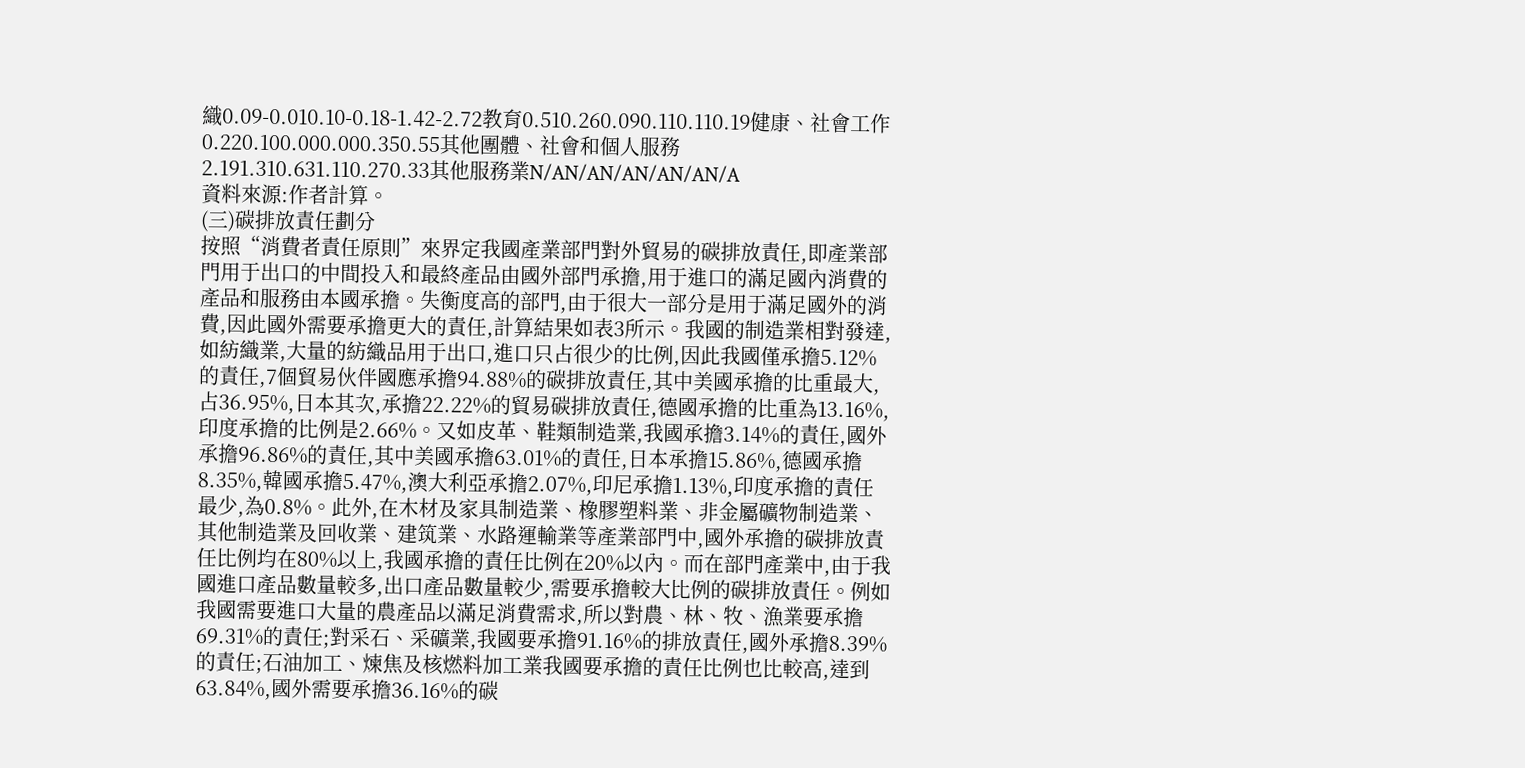織0.09-0.010.10-0.18-1.42-2.72教育0.510.260.090.110.110.19健康、社會工作0.220.100.000.000.350.55其他團體、社會和個人服務2.191.310.631.110.270.33其他服務業N/AN/AN/AN/AN/AN/A
資料來源:作者計算。
(三)碳排放責任劃分
按照“消費者責任原則”來界定我國產業部門對外貿易的碳排放責任,即產業部門用于出口的中間投入和最終產品由國外部門承擔,用于進口的滿足國內消費的產品和服務由本國承擔。失衡度高的部門,由于很大一部分是用于滿足國外的消費,因此國外需要承擔更大的責任,計算結果如表3所示。我國的制造業相對發達,如紡織業,大量的紡織品用于出口,進口只占很少的比例,因此我國僅承擔5.12%的責任,7個貿易伙伴國應承擔94.88%的碳排放責任,其中美國承擔的比重最大,占36.95%,日本其次,承擔22.22%的貿易碳排放責任,德國承擔的比重為13.16%,印度承擔的比例是2.66%。又如皮革、鞋類制造業,我國承擔3.14%的責任,國外承擔96.86%的責任,其中美國承擔63.01%的責任,日本承擔15.86%,德國承擔8.35%,韓國承擔5.47%,澳大利亞承擔2.07%,印尼承擔1.13%,印度承擔的責任最少,為0.8%。此外,在木材及家具制造業、橡膠塑料業、非金屬礦物制造業、其他制造業及回收業、建筑業、水路運輸業等產業部門中,國外承擔的碳排放責任比例均在80%以上,我國承擔的責任比例在20%以內。而在部門產業中,由于我國進口產品數量較多,出口產品數量較少,需要承擔較大比例的碳排放責任。例如我國需要進口大量的農產品以滿足消費需求,所以對農、林、牧、漁業要承擔69.31%的責任;對采石、采礦業,我國要承擔91.16%的排放責任,國外承擔8.39%的責任;石油加工、煉焦及核燃料加工業我國要承擔的責任比例也比較高,達到63.84%,國外需要承擔36.16%的碳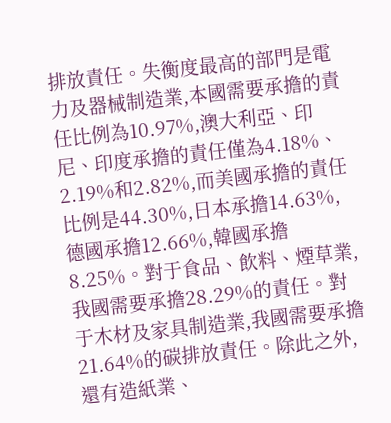排放責任。失衡度最高的部門是電力及器械制造業,本國需要承擔的責任比例為10.97%,澳大利亞、印尼、印度承擔的責任僅為4.18%、2.19%和2.82%,而美國承擔的責任比例是44.30%,日本承擔14.63%,德國承擔12.66%,韓國承擔8.25%。對于食品、飲料、煙草業,我國需要承擔28.29%的責任。對于木材及家具制造業,我國需要承擔21.64%的碳排放責任。除此之外,還有造紙業、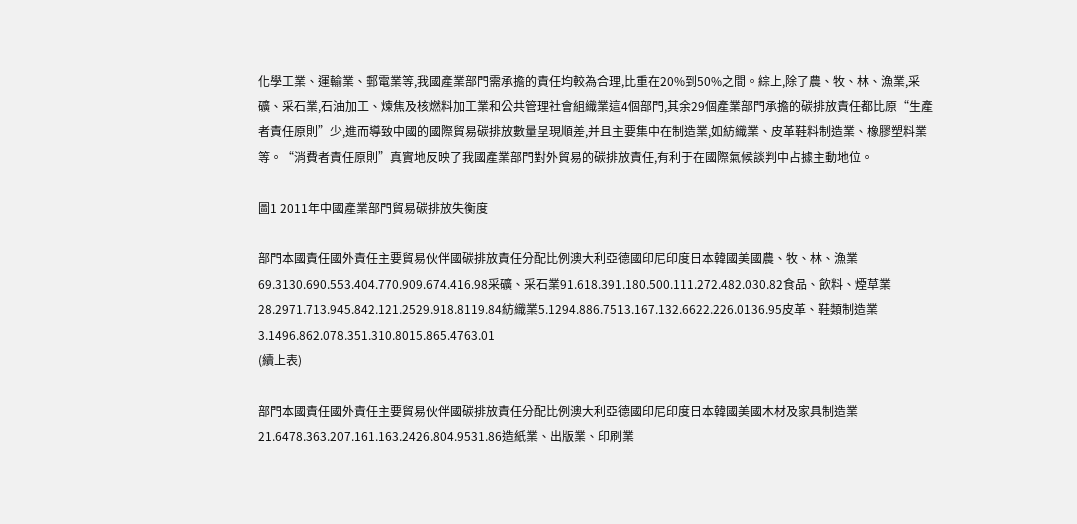化學工業、運輸業、郵電業等,我國產業部門需承擔的責任均較為合理,比重在20%到50%之間。綜上,除了農、牧、林、漁業,采礦、采石業,石油加工、煉焦及核燃料加工業和公共管理社會組織業這4個部門,其余29個產業部門承擔的碳排放責任都比原“生產者責任原則”少,進而導致中國的國際貿易碳排放數量呈現順差,并且主要集中在制造業,如紡織業、皮革鞋料制造業、橡膠塑料業等。“消費者責任原則”真實地反映了我國產業部門對外貿易的碳排放責任,有利于在國際氣候談判中占據主動地位。

圖1 2011年中國產業部門貿易碳排放失衡度

部門本國責任國外責任主要貿易伙伴國碳排放責任分配比例澳大利亞德國印尼印度日本韓國美國農、牧、林、漁業69.3130.690.553.404.770.909.674.416.98采礦、采石業91.618.391.180.500.111.272.482.030.82食品、飲料、煙草業28.2971.713.945.842.121.2529.918.8119.84紡織業5.1294.886.7513.167.132.6622.226.0136.95皮革、鞋類制造業3.1496.862.078.351.310.8015.865.4763.01
(續上表)

部門本國責任國外責任主要貿易伙伴國碳排放責任分配比例澳大利亞德國印尼印度日本韓國美國木材及家具制造業21.6478.363.207.161.163.2426.804.9531.86造紙業、出版業、印刷業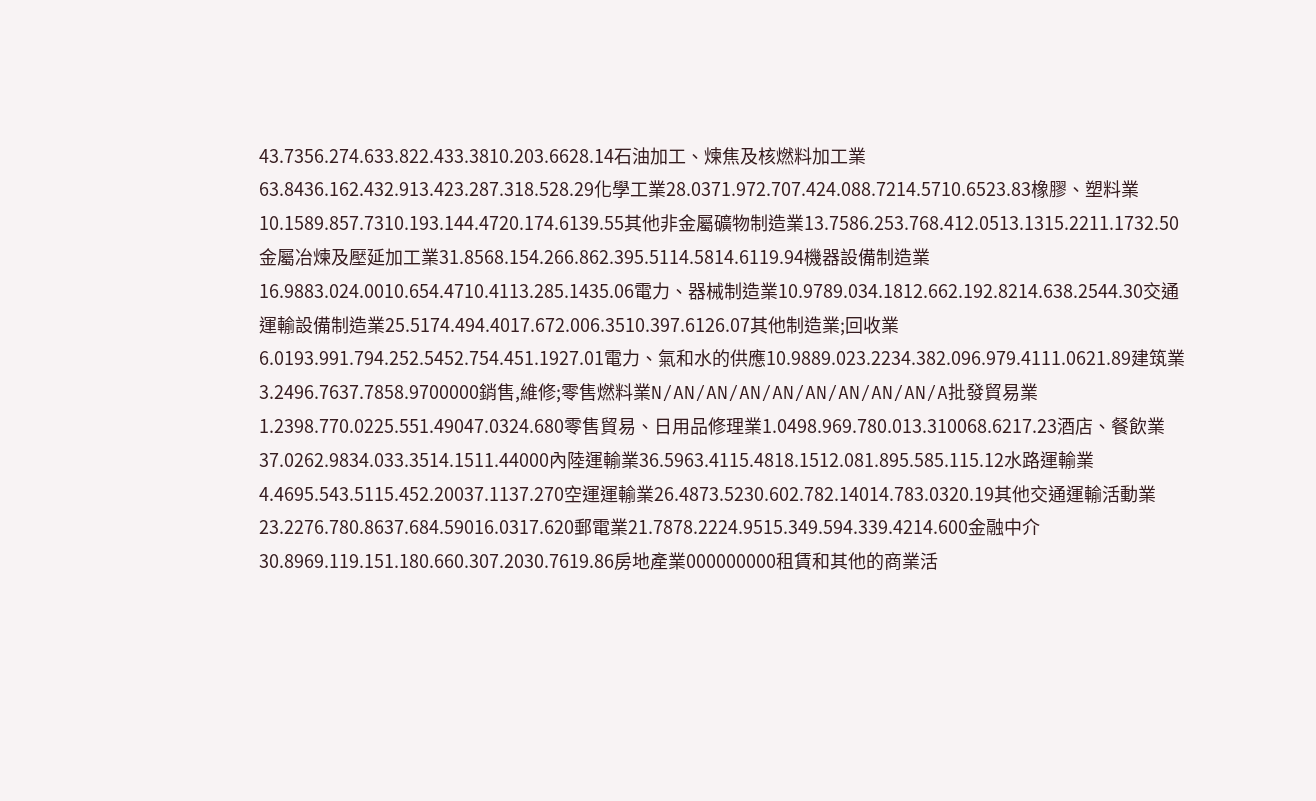43.7356.274.633.822.433.3810.203.6628.14石油加工、煉焦及核燃料加工業63.8436.162.432.913.423.287.318.528.29化學工業28.0371.972.707.424.088.7214.5710.6523.83橡膠、塑料業10.1589.857.7310.193.144.4720.174.6139.55其他非金屬礦物制造業13.7586.253.768.412.0513.1315.2211.1732.50金屬冶煉及壓延加工業31.8568.154.266.862.395.5114.5814.6119.94機器設備制造業16.9883.024.0010.654.4710.4113.285.1435.06電力、器械制造業10.9789.034.1812.662.192.8214.638.2544.30交通運輸設備制造業25.5174.494.4017.672.006.3510.397.6126.07其他制造業;回收業6.0193.991.794.252.5452.754.451.1927.01電力、氣和水的供應10.9889.023.2234.382.096.979.4111.0621.89建筑業3.2496.7637.7858.9700000銷售,維修;零售燃料業N/AN/AN/AN/AN/AN/AN/AN/AN/A批發貿易業1.2398.770.0225.551.49047.0324.680零售貿易、日用品修理業1.0498.969.780.013.310068.6217.23酒店、餐飲業37.0262.9834.033.3514.1511.44000內陸運輸業36.5963.4115.4818.1512.081.895.585.115.12水路運輸業4.4695.543.5115.452.20037.1137.270空運運輸業26.4873.5230.602.782.14014.783.0320.19其他交通運輸活動業23.2276.780.8637.684.59016.0317.620郵電業21.7878.2224.9515.349.594.339.4214.600金融中介30.8969.119.151.180.660.307.2030.7619.86房地產業000000000租賃和其他的商業活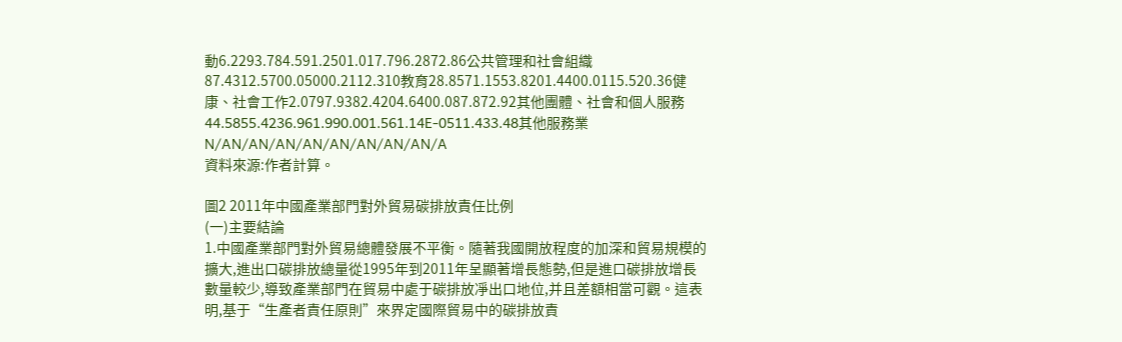動6.2293.784.591.2501.017.796.2872.86公共管理和社會組織87.4312.5700.05000.2112.310教育28.8571.1553.8201.4400.0115.520.36健康、社會工作2.0797.9382.4204.6400.087.872.92其他團體、社會和個人服務44.5855.4236.961.990.001.561.14E-0511.433.48其他服務業N/AN/AN/AN/AN/AN/AN/AN/AN/A
資料來源:作者計算。

圖2 2011年中國產業部門對外貿易碳排放責任比例
(一)主要結論
1.中國產業部門對外貿易總體發展不平衡。隨著我國開放程度的加深和貿易規模的擴大,進出口碳排放總量從1995年到2011年呈顯著增長態勢,但是進口碳排放增長數量較少,導致產業部門在貿易中處于碳排放凈出口地位,并且差額相當可觀。這表明,基于“生產者責任原則”來界定國際貿易中的碳排放責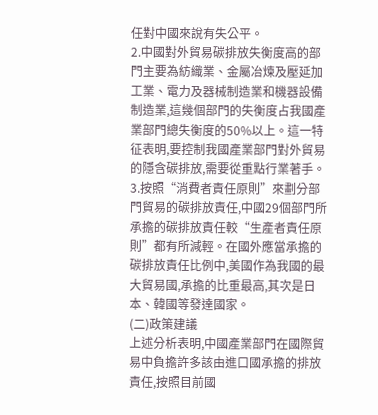任對中國來說有失公平。
2.中國對外貿易碳排放失衡度高的部門主要為紡織業、金屬冶煉及壓延加工業、電力及器械制造業和機器設備制造業,這幾個部門的失衡度占我國產業部門總失衡度的50%以上。這一特征表明,要控制我國產業部門對外貿易的隱含碳排放,需要從重點行業著手。
3.按照“消費者責任原則”來劃分部門貿易的碳排放責任,中國29個部門所承擔的碳排放責任較“生產者責任原則”都有所減輕。在國外應當承擔的碳排放責任比例中,美國作為我國的最大貿易國,承擔的比重最高,其次是日本、韓國等發達國家。
(二)政策建議
上述分析表明,中國產業部門在國際貿易中負擔許多該由進口國承擔的排放責任,按照目前國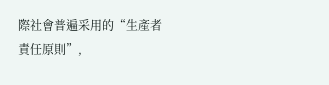際社會普遍采用的“生產者責任原則”,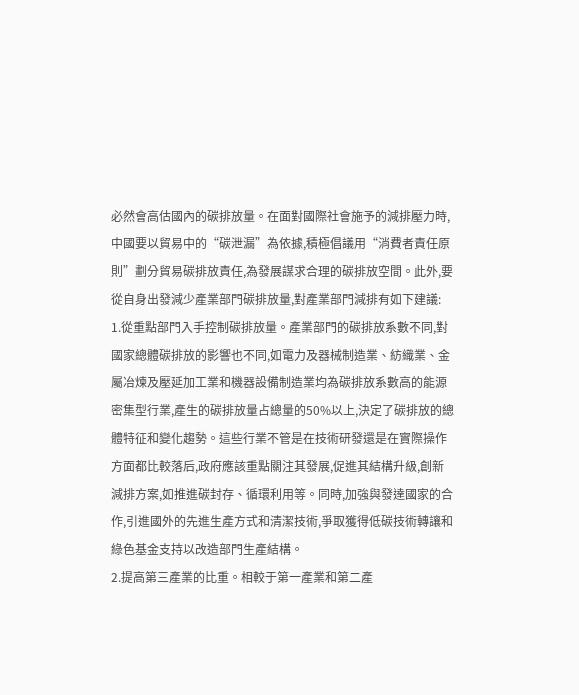必然會高估國內的碳排放量。在面對國際社會施予的減排壓力時,中國要以貿易中的“碳泄漏”為依據,積極倡議用“消費者責任原則”劃分貿易碳排放責任,為發展謀求合理的碳排放空間。此外,要從自身出發減少產業部門碳排放量,對產業部門減排有如下建議:
1.從重點部門入手控制碳排放量。產業部門的碳排放系數不同,對國家總體碳排放的影響也不同,如電力及器械制造業、紡織業、金屬冶煉及壓延加工業和機器設備制造業均為碳排放系數高的能源密集型行業,產生的碳排放量占總量的50%以上,決定了碳排放的總體特征和變化趨勢。這些行業不管是在技術研發還是在實際操作方面都比較落后,政府應該重點關注其發展,促進其結構升級,創新減排方案,如推進碳封存、循環利用等。同時,加強與發達國家的合作,引進國外的先進生產方式和清潔技術,爭取獲得低碳技術轉讓和綠色基金支持以改造部門生產結構。
2.提高第三產業的比重。相較于第一產業和第二產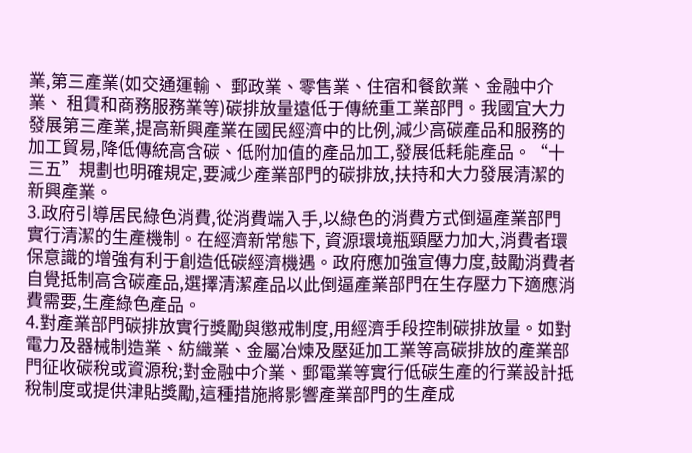業,第三產業(如交通運輸、 郵政業、零售業、住宿和餐飲業、金融中介業、 租賃和商務服務業等)碳排放量遠低于傳統重工業部門。我國宜大力發展第三產業,提高新興產業在國民經濟中的比例,減少高碳產品和服務的加工貿易,降低傳統高含碳、低附加值的產品加工,發展低耗能產品。“十三五”規劃也明確規定,要減少產業部門的碳排放,扶持和大力發展清潔的新興產業。
3.政府引導居民綠色消費,從消費端入手,以綠色的消費方式倒逼產業部門實行清潔的生產機制。在經濟新常態下, 資源環境瓶頸壓力加大,消費者環保意識的增強有利于創造低碳經濟機遇。政府應加強宣傳力度,鼓勵消費者自覺抵制高含碳產品,選擇清潔產品以此倒逼產業部門在生存壓力下適應消費需要,生產綠色產品。
4.對產業部門碳排放實行獎勵與懲戒制度,用經濟手段控制碳排放量。如對電力及器械制造業、紡織業、金屬冶煉及壓延加工業等高碳排放的產業部門征收碳稅或資源稅;對金融中介業、郵電業等實行低碳生產的行業設計抵稅制度或提供津貼獎勵,這種措施將影響產業部門的生產成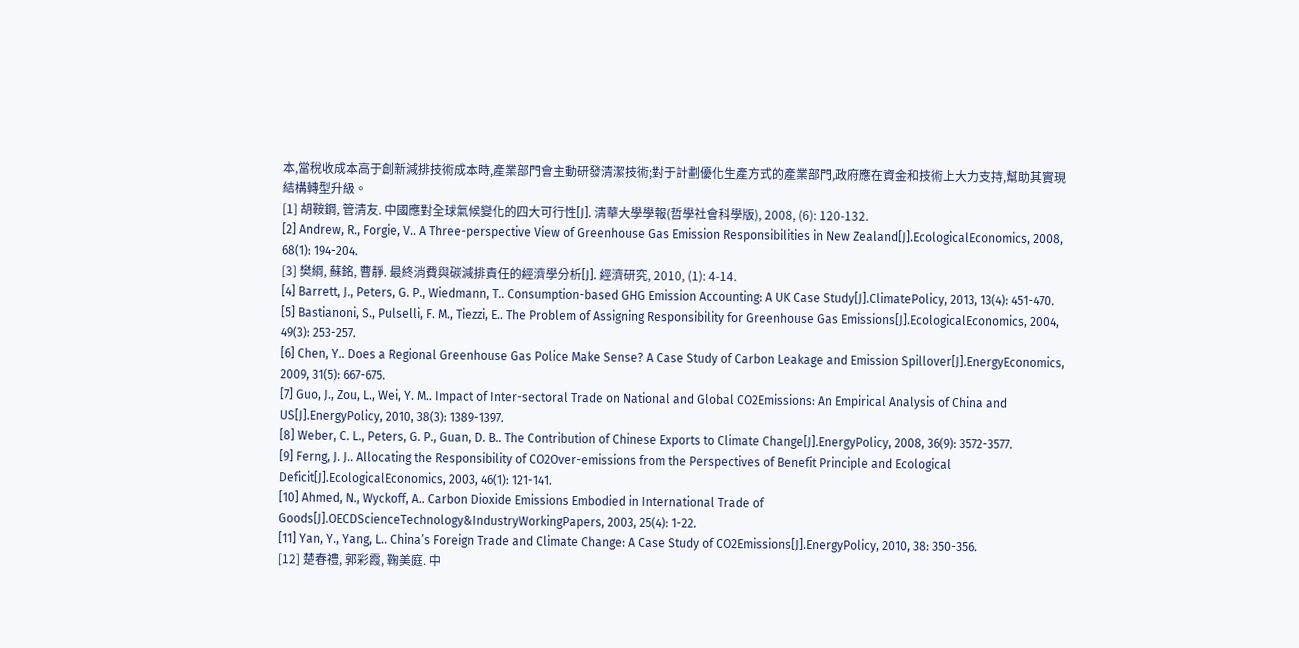本,當稅收成本高于創新減排技術成本時,產業部門會主動研發清潔技術;對于計劃優化生產方式的產業部門,政府應在資金和技術上大力支持,幫助其實現結構轉型升級。
[1] 胡鞍鋼, 管清友. 中國應對全球氣候變化的四大可行性[J]. 清華大學學報(哲學社會科學版), 2008, (6): 120-132.
[2] Andrew, R., Forgie, V.. A Three-perspective View of Greenhouse Gas Emission Responsibilities in New Zealand[J].EcologicalEconomics, 2008, 68(1): 194-204.
[3] 樊綱, 蘇銘, 曹靜. 最終消費與碳減排責任的經濟學分析[J]. 經濟研究, 2010, (1): 4-14.
[4] Barrett, J., Peters, G. P., Wiedmann, T.. Consumption-based GHG Emission Accounting: A UK Case Study[J].ClimatePolicy, 2013, 13(4): 451-470.
[5] Bastianoni, S., Pulselli, F. M., Tiezzi, E.. The Problem of Assigning Responsibility for Greenhouse Gas Emissions[J].EcologicalEconomics, 2004, 49(3): 253-257.
[6] Chen, Y.. Does a Regional Greenhouse Gas Police Make Sense? A Case Study of Carbon Leakage and Emission Spillover[J].EnergyEconomics, 2009, 31(5): 667-675.
[7] Guo, J., Zou, L., Wei, Y. M.. Impact of Inter-sectoral Trade on National and Global CO2Emissions: An Empirical Analysis of China and US[J].EnergyPolicy, 2010, 38(3): 1389-1397.
[8] Weber, C. L., Peters, G. P., Guan, D. B.. The Contribution of Chinese Exports to Climate Change[J].EnergyPolicy, 2008, 36(9): 3572-3577.
[9] Ferng, J. J.. Allocating the Responsibility of CO2Over-emissions from the Perspectives of Benefit Principle and Ecological Deficit[J].EcologicalEconomics, 2003, 46(1): 121-141.
[10] Ahmed, N., Wyckoff, A.. Carbon Dioxide Emissions Embodied in International Trade of Goods[J].OECDScienceTechnology&IndustryWorkingPapers, 2003, 25(4): 1-22.
[11] Yan, Y., Yang, L.. China’s Foreign Trade and Climate Change: A Case Study of CO2Emissions[J].EnergyPolicy, 2010, 38: 350-356.
[12] 楚春禮, 郭彩霞, 鞠美庭. 中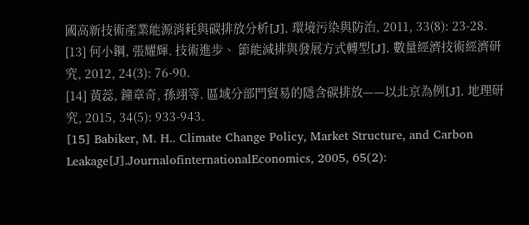國高新技術產業能源消耗與碳排放分析[J]. 環境污染與防治, 2011, 33(8): 23-28.
[13] 何小鋼, 張耀輝. 技術進步、 節能減排與發展方式轉型[J]. 數量經濟技術經濟研究, 2012, 24(3): 76-90.
[14] 黃蕊, 鐘章奇, 孫翊等. 區域分部門貿易的隱含碳排放——以北京為例[J]. 地理研究, 2015, 34(5): 933-943.
[15] Babiker, M. H.. Climate Change Policy, Market Structure, and Carbon Leakage[J].JournalofinternationalEconomics, 2005, 65(2):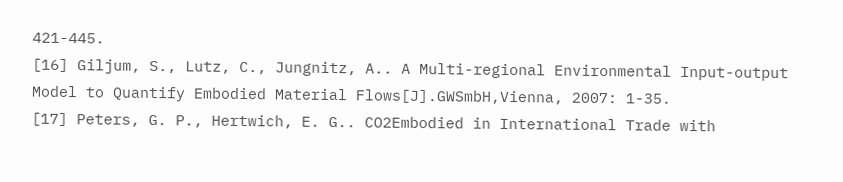421-445.
[16] Giljum, S., Lutz, C., Jungnitz, A.. A Multi-regional Environmental Input-output Model to Quantify Embodied Material Flows[J].GWSmbH,Vienna, 2007: 1-35.
[17] Peters, G. P., Hertwich, E. G.. CO2Embodied in International Trade with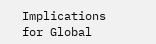Implications for Global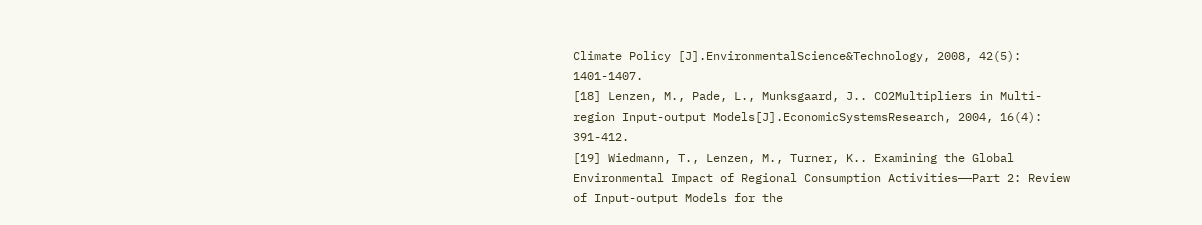Climate Policy [J].EnvironmentalScience&Technology, 2008, 42(5): 1401-1407.
[18] Lenzen, M., Pade, L., Munksgaard, J.. CO2Multipliers in Multi-region Input-output Models[J].EconomicSystemsResearch, 2004, 16(4): 391-412.
[19] Wiedmann, T., Lenzen, M., Turner, K.. Examining the Global Environmental Impact of Regional Consumption Activities——Part 2: Review of Input-output Models for the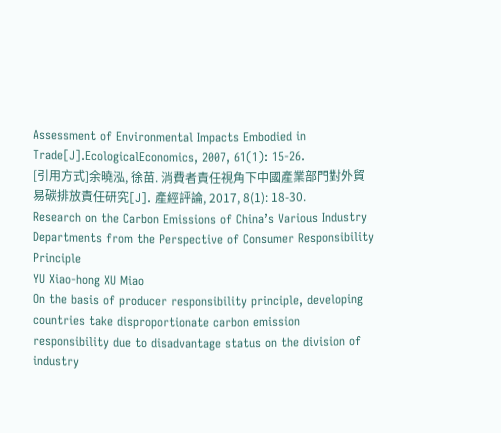Assessment of Environmental Impacts Embodied in Trade[J].EcologicalEconomics, 2007, 61(1): 15-26.
[引用方式]余曉泓, 徐苗. 消費者責任視角下中國產業部門對外貿易碳排放責任研究[J]. 產經評論, 2017, 8(1): 18-30.
Research on the Carbon Emissions of China’s Various Industry Departments from the Perspective of Consumer Responsibility Principle
YU Xiao-hong XU Miao
On the basis of producer responsibility principle, developing countries take disproportionate carbon emission responsibility due to disadvantage status on the division of industry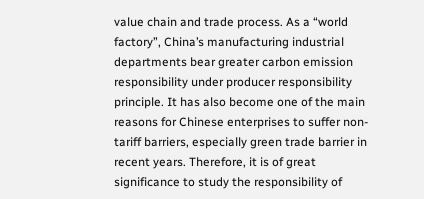value chain and trade process. As a “world factory”, China’s manufacturing industrial departments bear greater carbon emission responsibility under producer responsibility principle. It has also become one of the main reasons for Chinese enterprises to suffer non-tariff barriers, especially green trade barrier in recent years. Therefore, it is of great significance to study the responsibility of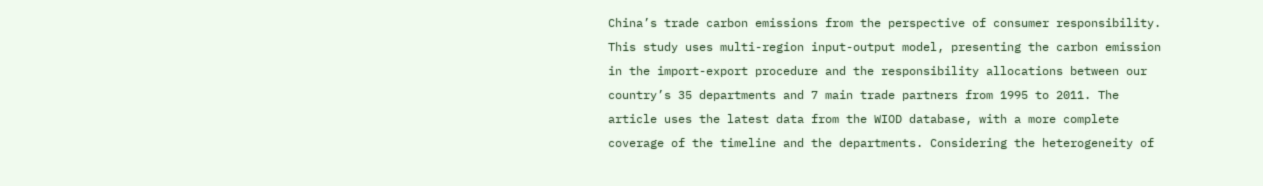China’s trade carbon emissions from the perspective of consumer responsibility. This study uses multi-region input-output model, presenting the carbon emission in the import-export procedure and the responsibility allocations between our country’s 35 departments and 7 main trade partners from 1995 to 2011. The article uses the latest data from the WIOD database, with a more complete coverage of the timeline and the departments. Considering the heterogeneity of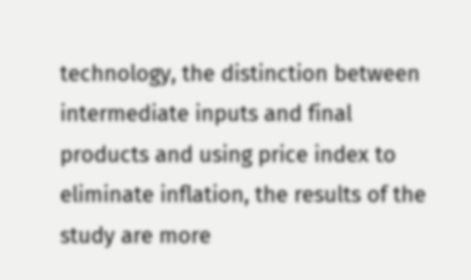technology, the distinction between intermediate inputs and final products and using price index to eliminate inflation, the results of the study are more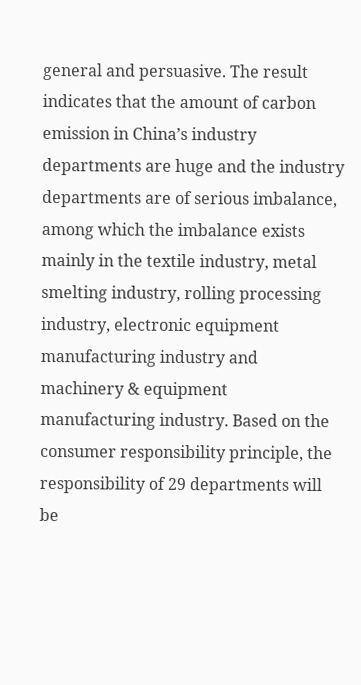general and persuasive. The result indicates that the amount of carbon emission in China’s industry departments are huge and the industry departments are of serious imbalance, among which the imbalance exists mainly in the textile industry, metal smelting industry, rolling processing industry, electronic equipment manufacturing industry and machinery & equipment manufacturing industry. Based on the consumer responsibility principle, the responsibility of 29 departments will be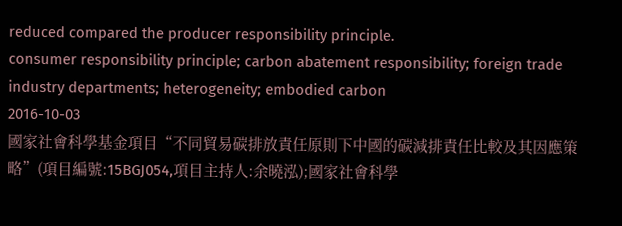reduced compared the producer responsibility principle.
consumer responsibility principle; carbon abatement responsibility; foreign trade industry departments; heterogeneity; embodied carbon
2016-10-03
國家社會科學基金項目“不同貿易碳排放責任原則下中國的碳減排責任比較及其因應策略”(項目編號:15BGJ054,項目主持人:余曉泓);國家社會科學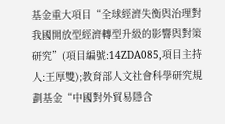基金重大項目“全球經濟失衡與治理對我國開放型經濟轉型升級的影響與對策研究”(項目編號:14ZDA085,項目主持人:王厚雙);教育部人文社會科學研究規劃基金“中國對外貿易隱含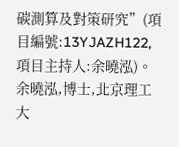碳測算及對策研究”(項目編號:13YJAZH122,項目主持人:余曉泓)。
余曉泓,博士,北京理工大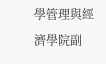學管理與經濟學院副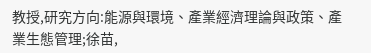教授,研究方向:能源與環境、產業經濟理論與政策、產業生態管理;徐苗,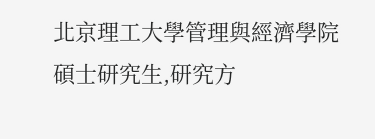北京理工大學管理與經濟學院碩士研究生,研究方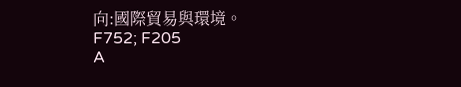向:國際貿易與環境。
F752; F205
A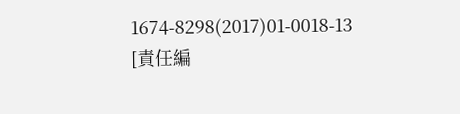1674-8298(2017)01-0018-13
[責任編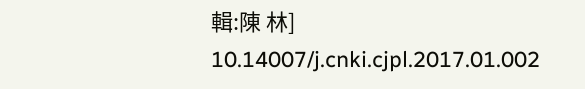輯:陳 林]
10.14007/j.cnki.cjpl.2017.01.002